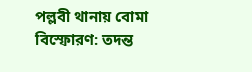পল্লবী থানায় বোমা বিস্ফোরণ: তদন্ত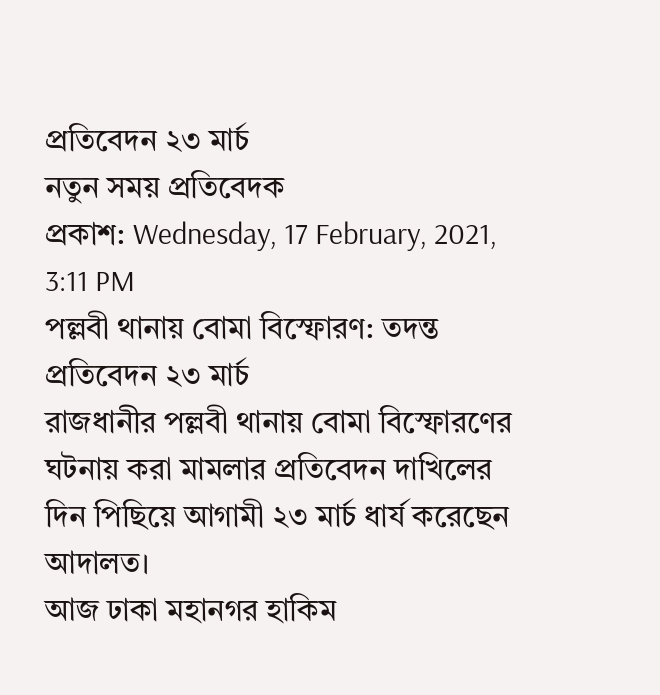প্রতিবেদন ২৩ মার্চ
নতুন সময় প্রতিবেদক
প্রকাশ: Wednesday, 17 February, 2021, 3:11 PM
পল্লবী থানায় বোমা বিস্ফোরণ: তদন্ত প্রতিবেদন ২৩ মার্চ
রাজধানীর পল্লবী থানায় বোমা বিস্ফোরণের ঘটনায় করা মামলার প্রতিবেদন দাখিলের দিন পিছিয়ে আগামী ২৩ মার্চ ধার্য করেছেন আদালত।
আজ ঢাকা মহানগর হাকিম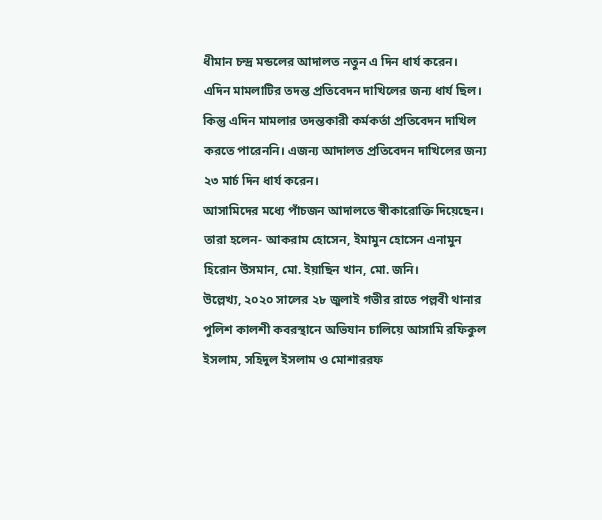ধীমান চন্দ্র মন্ডলের আদালত নতুন এ দিন ধার্য করেন।
এদিন মামলাটির তদন্ত প্রতিবেদন দাখিলের জন্য ধার্য ছিল। কিন্তু এদিন মামলার তদন্তকারী কর্মকর্তা প্রতিবেদন দাখিল করতে পারেননি। এজন্য আদালত প্রতিবেদন দাখিলের জন্য ২৩ মার্চ দিন ধার্য করেন।
আসামিদের মধ্যে পাঁচজন আদালতে স্বীকারোক্তি দিয়েছেন। তারা হলেন- আকরাম হোসেন, ইমামুন হোসেন এনামুন হিরোন উসমান, মো. ইয়াছিন খান, মো. জনি।
উল্লেখ্য, ২০২০ সালের ২৮ জুলাই গভীর রাতে পল্লবী থানার পুলিশ কালশী কবরস্থানে অভিযান চালিয়ে আসামি রফিকুল ইসলাম, সহিদুল ইসলাম ও মোশাররফ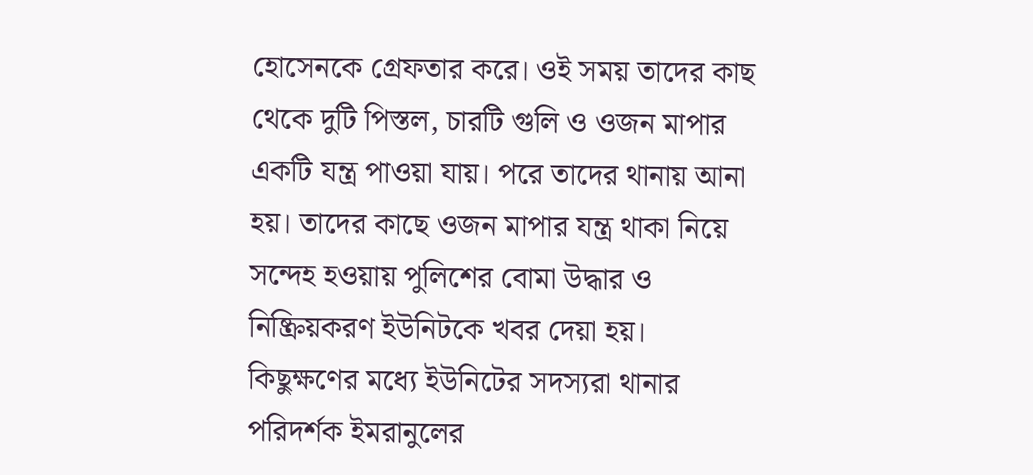হোসেনকে গ্রেফতার করে। ওই সময় তাদের কাছ থেকে দুটি পিস্তল, চারটি গুলি ও ওজন মাপার একটি যন্ত্র পাওয়া যায়। পরে তাদের থানায় আনা হয়। তাদের কাছে ওজন মাপার যন্ত্র থাকা নিয়ে সন্দেহ হওয়ায় পুলিশের বোমা উদ্ধার ও নিষ্ক্রিয়করণ ইউনিটকে খবর দেয়া হয়। কিছুক্ষণের মধ্যে ইউনিটের সদস্যরা থানার পরিদর্শক ইমরানুলের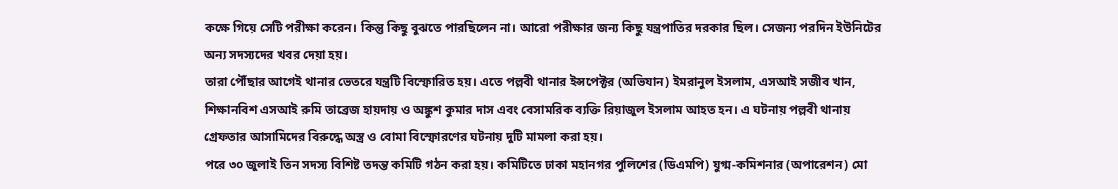কক্ষে গিয়ে সেটি পরীক্ষা করেন। কিন্তু কিছু বুঝতে পারছিলেন না। আরো পরীক্ষার জন্য কিছু যন্ত্রপাতির দরকার ছিল। সেজন্য পরদিন ইউনিটের অন্য সদস্যদের খবর দেয়া হয়।
তারা পৌঁছার আগেই থানার ভেতরে যন্ত্রটি বিস্ফোরিত হয়। এতে পল্লবী থানার ইন্সপেক্টর (অভিযান) ইমরানুল ইসলাম, এসআই সজীব খান, শিক্ষানবিশ এসআই রুমি তাব্রেজ হায়দায় ও অঙ্কুশ কুমার দাস এবং বেসামরিক ব্যক্তি রিয়াজুল ইসলাম আহত হন। এ ঘটনায় পল্লবী থানায় গ্রেফতার আসামিদের বিরুদ্ধে অস্ত্র ও বোমা বিস্ফোরণের ঘটনায় দুটি মামলা করা হয়।
পরে ৩০ জুলাই তিন সদস্য বিশিষ্ট তদন্ত কমিটি গঠন করা হয়। কমিটিতে ঢাকা মহানগর পুলিশের (ডিএমপি) যুগ্ম-কমিশনার (অপারেশন) মো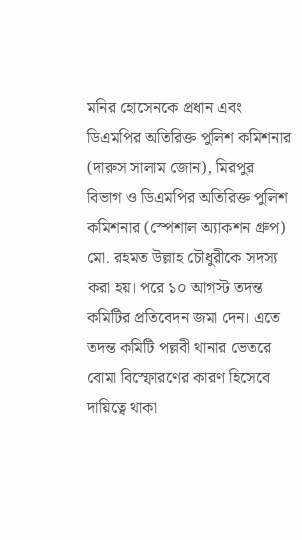মনির হোসেনকে প্রধান এবং ডিএমপির অতিরিক্ত পুলিশ কমিশনার (দারুস সালাম জোন), মিরপুর বিভাগ ও ডিএমপির অতিরিক্ত পুলিশ কমিশনার (স্পেশাল অ্যাকশন গ্রুপ) মো. রহমত উল্লাহ চৌধুরীকে সদস্য করা হয়। পরে ১০ আগস্ট তদন্ত কমিটির প্রতিবেদন জমা দেন। এতে তদন্ত কমিটি পল্লবী থানার ভেতরে বোমা বিস্ফোরণের কারণ হিসেবে দায়িত্বে থাকা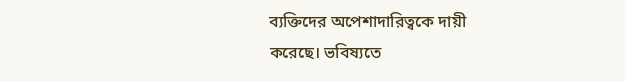ব্যক্তিদের অপেশাদারিত্বকে দায়ী করেছে। ভবিষ্যতে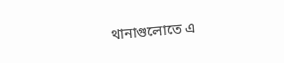থানাগুলোতে এ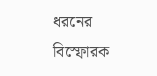ধরনের বিস্ফোরক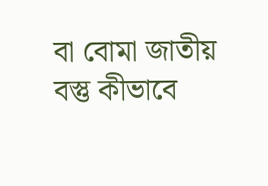বা বোমা জাতীয় বস্তু কীভাবে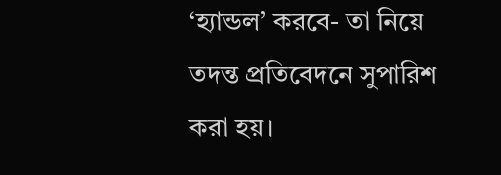‘হ্যান্ডল’ করবে- তা নিয়ে তদন্ত প্রতিবেদনে সুপারিশ করা হয়।